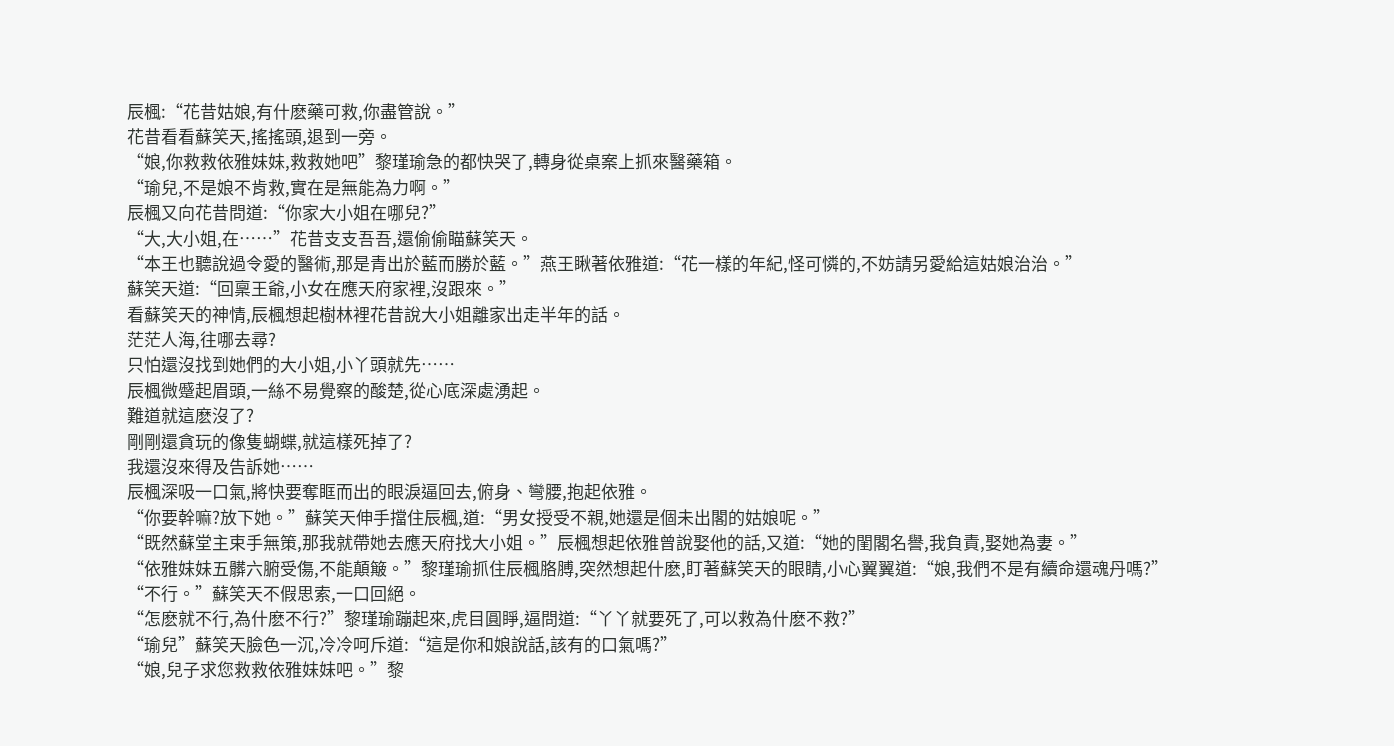辰楓:“花昔姑娘,有什麽藥可救,你盡管說。”
花昔看看蘇笑天,搖搖頭,退到一旁。
“娘,你救救依雅妹妹,救救她吧”黎瑾瑜急的都快哭了,轉身從桌案上抓來醫藥箱。
“瑜兒,不是娘不肯救,實在是無能為力啊。”
辰楓又向花昔問道:“你家大小姐在哪兒?”
“大,大小姐,在……”花昔支支吾吾,還偷偷瞄蘇笑天。
“本王也聽說過令愛的醫術,那是青出於藍而勝於藍。”燕王瞅著依雅道:“花一樣的年紀,怪可憐的,不妨請另愛給這姑娘治治。”
蘇笑天道:“回稟王爺,小女在應天府家裡,沒跟來。”
看蘇笑天的神情,辰楓想起樹林裡花昔說大小姐離家出走半年的話。
茫茫人海,往哪去尋?
只怕還沒找到她們的大小姐,小丫頭就先……
辰楓微蹙起眉頭,一絲不易覺察的酸楚,從心底深處湧起。
難道就這麽沒了?
剛剛還貪玩的像隻蝴蝶,就這樣死掉了?
我還沒來得及告訴她……
辰楓深吸一口氣,將快要奪眶而出的眼淚逼回去,俯身、彎腰,抱起依雅。
“你要幹嘛?放下她。”蘇笑天伸手擋住辰楓,道:“男女授受不親,她還是個未出閣的姑娘呢。”
“既然蘇堂主束手無策,那我就帶她去應天府找大小姐。”辰楓想起依雅曾說娶他的話,又道:“她的閨閣名譽,我負責,娶她為妻。”
“依雅妹妹五髒六腑受傷,不能顛簸。”黎瑾瑜抓住辰楓胳膊,突然想起什麽,盯著蘇笑天的眼睛,小心翼翼道:“娘,我們不是有續命還魂丹嗎?”
“不行。”蘇笑天不假思索,一口回絕。
“怎麽就不行,為什麽不行?”黎瑾瑜蹦起來,虎目圓睜,逼問道:“丫丫就要死了,可以救為什麽不救?”
“瑜兒”蘇笑天臉色一沉,冷冷呵斥道:“這是你和娘說話,該有的口氣嗎?”
“娘,兒子求您救救依雅妹妹吧。”黎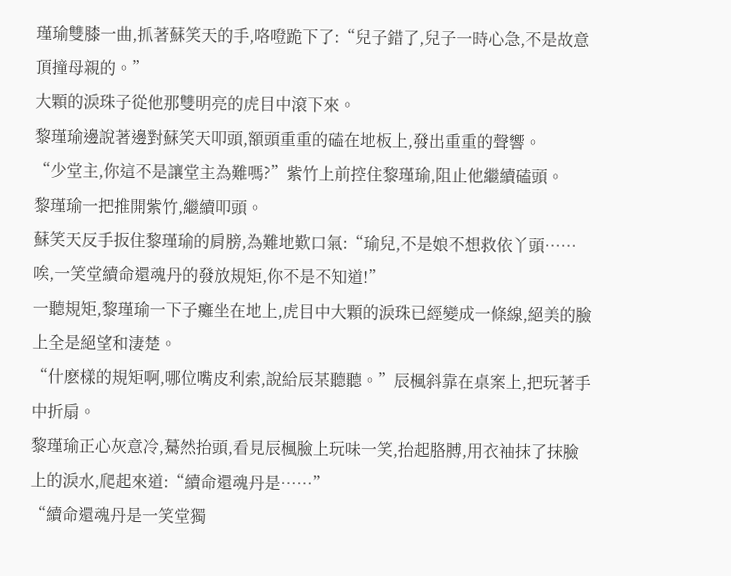瑾瑜雙膝一曲,抓著蘇笑天的手,咯噔跪下了:“兒子錯了,兒子一時心急,不是故意頂撞母親的。”
大顆的淚珠子從他那雙明亮的虎目中滾下來。
黎瑾瑜邊說著邊對蘇笑天叩頭,額頭重重的磕在地板上,發出重重的聲響。
“少堂主,你這不是讓堂主為難嗎?”紫竹上前控住黎瑾瑜,阻止他繼續磕頭。
黎瑾瑜一把推開紫竹,繼續叩頭。
蘇笑天反手扳住黎瑾瑜的肩膀,為難地歎口氣:“瑜兒,不是娘不想救依丫頭……唉,一笑堂續命還魂丹的發放規矩,你不是不知道!”
一聽規矩,黎瑾瑜一下子癱坐在地上,虎目中大顆的淚珠已經變成一條線,絕美的臉上全是絕望和淒楚。
“什麽樣的規矩啊,哪位嘴皮利索,說給辰某聽聽。”辰楓斜靠在桌案上,把玩著手中折扇。
黎瑾瑜正心灰意冷,驀然抬頭,看見辰楓臉上玩味一笑,抬起胳膊,用衣袖抹了抹臉上的淚水,爬起來道:“續命還魂丹是……”
“續命還魂丹是一笑堂獨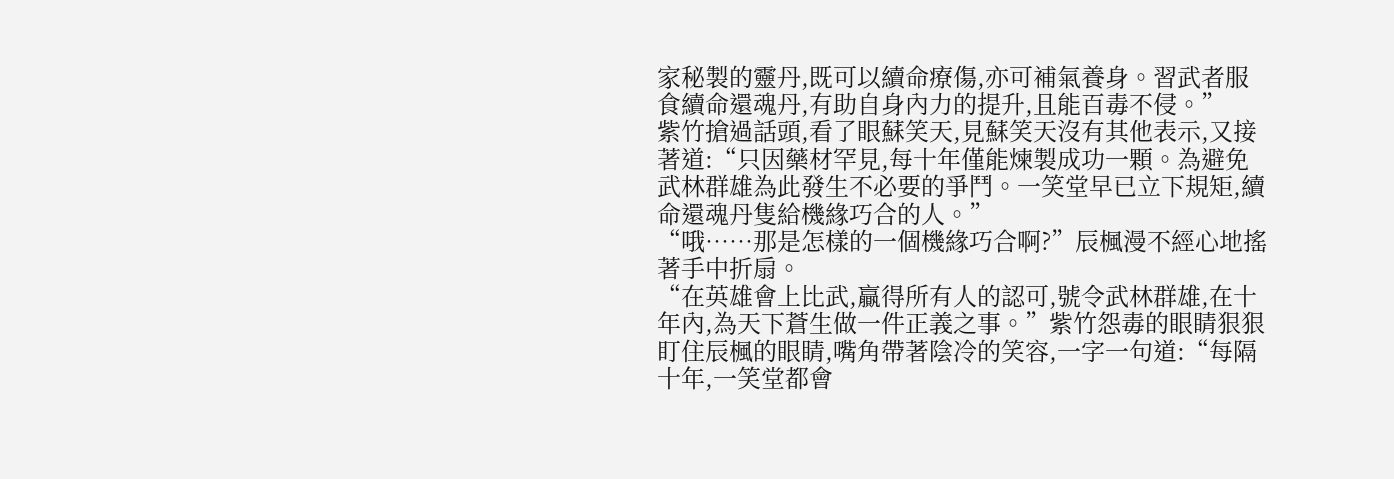家秘製的靈丹,既可以續命療傷,亦可補氣養身。習武者服食續命還魂丹,有助自身內力的提升,且能百毒不侵。”
紫竹搶過話頭,看了眼蘇笑天,見蘇笑天沒有其他表示,又接著道:“只因藥材罕見,每十年僅能煉製成功一顆。為避免武林群雄為此發生不必要的爭鬥。一笑堂早已立下規矩,續命還魂丹隻給機緣巧合的人。”
“哦……那是怎樣的一個機緣巧合啊?”辰楓漫不經心地搖著手中折扇。
“在英雄會上比武,贏得所有人的認可,號令武林群雄,在十年內,為天下蒼生做一件正義之事。”紫竹怨毒的眼睛狠狠盯住辰楓的眼睛,嘴角帶著陰冷的笑容,一字一句道:“每隔十年,一笑堂都會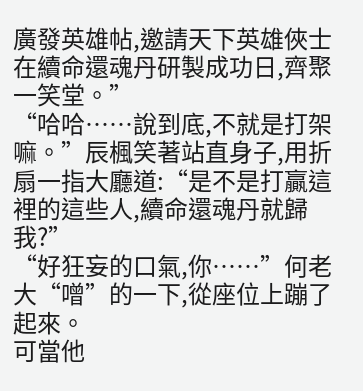廣發英雄帖,邀請天下英雄俠士在續命還魂丹研製成功日,齊聚一笑堂。”
“哈哈……說到底,不就是打架嘛。”辰楓笑著站直身子,用折扇一指大廳道:“是不是打贏這裡的這些人,續命還魂丹就歸我?”
“好狂妄的口氣,你……”何老大“噌”的一下,從座位上蹦了起來。
可當他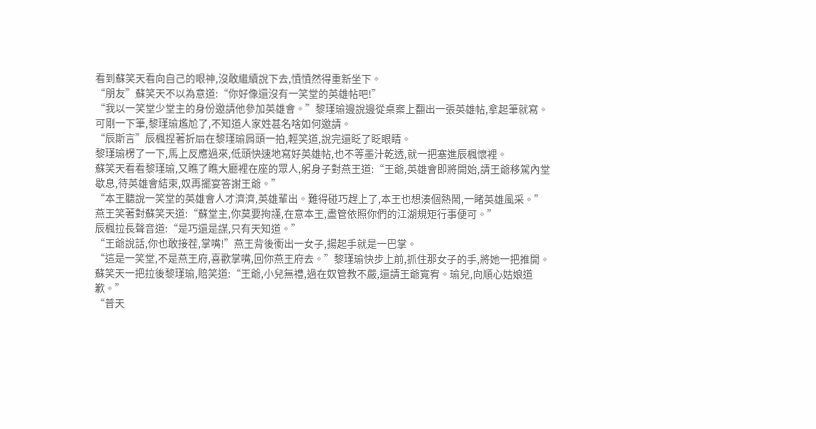看到蘇笑天看向自己的眼神,沒敢繼續說下去,憤憤然得重新坐下。
“朋友”蘇笑天不以為意道:“你好像還沒有一笑堂的英雄帖吧!”
“我以一笑堂少堂主的身份邀請他參加英雄會。”黎瑾瑜邊說邊從桌案上翻出一張英雄帖,拿起筆就寫。
可剛一下筆,黎瑾瑜尷尬了,不知道人家姓甚名啥如何邀請。
“辰斯言”辰楓捏著折扇在黎瑾瑜肩頭一拍,輕笑道,說完還眨了眨眼睛。
黎瑾瑜楞了一下,馬上反應過來,低頭快速地寫好英雄帖,也不等墨汁乾透,就一把塞進辰楓懷裡。
蘇笑天看看黎瑾瑜,又瞧了瞧大廳裡在座的眾人,躬身子對燕王道:“王爺,英雄會即將開始,請王爺移駕內堂歇息,待英雄會結束,奴再擺宴答謝王爺。”
“本王聽說一笑堂的英雄會人才濟濟,英雄輩出。難得碰巧趕上了,本王也想湊個熱鬧,一睹英雄風采。”燕王笑著對蘇笑天道:“蘇堂主,你莫要拘謹,在意本王,盡管依照你們的江湖規矩行事便可。”
辰楓拉長聲音道:“是巧還是謀,只有天知道。”
“王爺說話,你也敢接茬,掌嘴!”燕王背後衝出一女子,揚起手就是一巴掌。
“這是一笑堂,不是燕王府,喜歡掌嘴,回你燕王府去。”黎瑾瑜快步上前,抓住那女子的手,將她一把推開。
蘇笑天一把拉後黎瑾瑜,賠笑道:“王爺,小兒無禮,過在奴管教不嚴,還請王爺寬宥。瑜兒,向順心姑娘道歉。”
“普天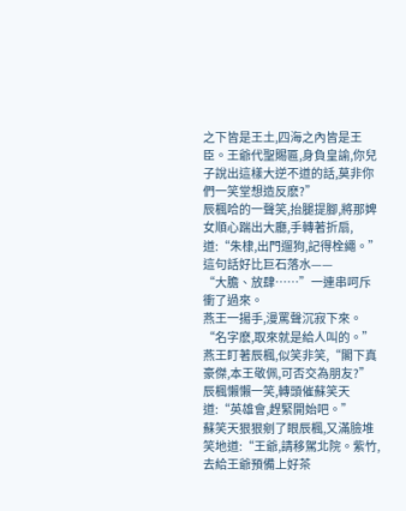之下皆是王土,四海之內皆是王臣。王爺代聖賜匾,身負皇諭,你兒子說出這樣大逆不道的話,莫非你們一笑堂想造反麽?”
辰楓哈的一聲笑,抬腿提腳,將那婢女順心踹出大廳,手轉著折扇,道:“朱棣,出門遛狗,記得栓繩。”
這句話好比巨石落水——
“大膽、放肆……”一連串呵斥衝了過來。
燕王一揚手,漫罵聲沉寂下來。
“名字麽,取來就是給人叫的。”燕王盯著辰楓,似笑非笑,“閣下真豪傑,本王敬佩,可否交為朋友?”
辰楓懶懶一笑,轉頭催蘇笑天道:“英雄會,趕緊開始吧。”
蘇笑天狠狠剜了眼辰楓,又滿臉堆笑地道:“王爺,請移駕北院。紫竹,去給王爺預備上好茶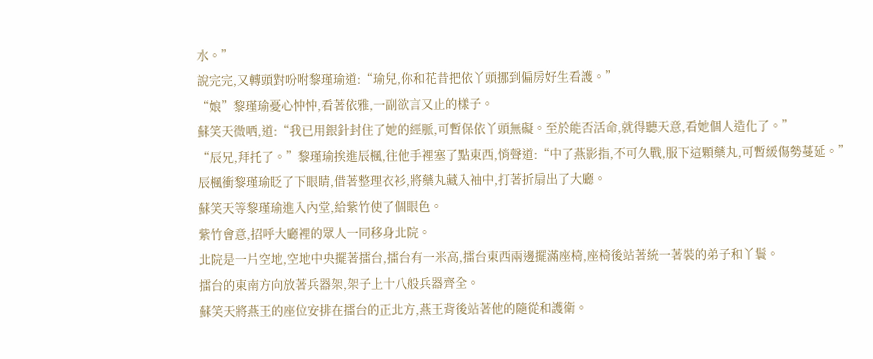水。”
說完完,又轉頭對吩咐黎瑾瑜道:“瑜兒,你和花昔把依丫頭挪到偏房好生看護。”
“娘”黎瑾瑜憂心忡忡,看著依雅,一副欲言又止的樣子。
蘇笑天微哂,道:“我已用銀針封住了她的經脈,可暫保依丫頭無礙。至於能否活命,就得聽天意,看她個人造化了。”
“辰兄,拜托了。”黎瑾瑜挨進辰楓,往他手裡塞了點東西,悄聲道:“中了燕影指,不可久戰,服下這顆藥丸,可暫緩傷勢蔓延。”
辰楓衝黎瑾瑜眨了下眼睛,借著整理衣衫,將藥丸藏入袖中,打著折扇出了大廳。
蘇笑天等黎瑾瑜進入內堂,給紫竹使了個眼色。
紫竹會意,招呼大廳裡的眾人一同移身北院。
北院是一片空地,空地中央擺著擂台,擂台有一米高,擂台東西兩邊擺滿座椅,座椅後站著統一著裝的弟子和丫鬟。
擂台的東南方向放著兵器架,架子上十八般兵器齊全。
蘇笑天將燕王的座位安排在擂台的正北方,燕王背後站著他的隨從和護衛。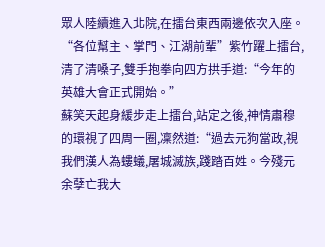眾人陸續進入北院,在擂台東西兩邊依次入座。
“各位幫主、掌門、江湖前輩”紫竹躍上擂台,清了清嗓子,雙手抱拳向四方拱手道:“今年的英雄大會正式開始。”
蘇笑天起身緩步走上擂台,站定之後,神情肅穆的環視了四周一圈,凜然道:“過去元狗當政,視我們漢人為螻蟻,屠城滅族,踐踏百姓。今殘元余孽亡我大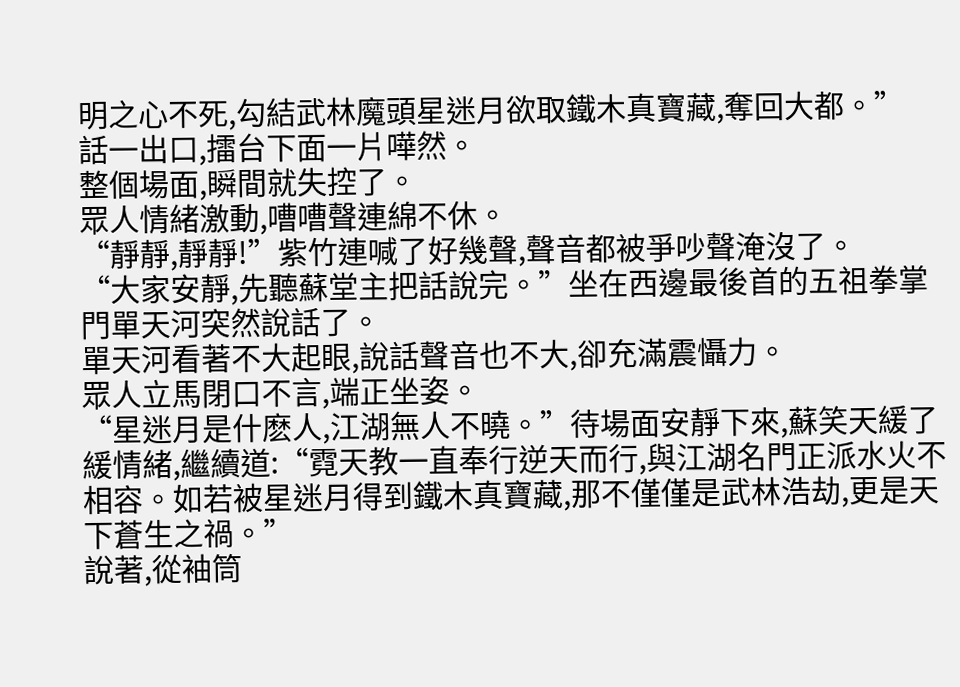明之心不死,勾結武林魔頭星迷月欲取鐵木真寶藏,奪回大都。”
話一出口,擂台下面一片嘩然。
整個場面,瞬間就失控了。
眾人情緒激動,嘈嘈聲連綿不休。
“靜靜,靜靜!”紫竹連喊了好幾聲,聲音都被爭吵聲淹沒了。
“大家安靜,先聽蘇堂主把話說完。”坐在西邊最後首的五祖拳掌門單天河突然說話了。
單天河看著不大起眼,說話聲音也不大,卻充滿震懾力。
眾人立馬閉口不言,端正坐姿。
“星迷月是什麽人,江湖無人不曉。”待場面安靜下來,蘇笑天緩了緩情緒,繼續道:“霓天教一直奉行逆天而行,與江湖名門正派水火不相容。如若被星迷月得到鐵木真寶藏,那不僅僅是武林浩劫,更是天下蒼生之禍。”
說著,從袖筒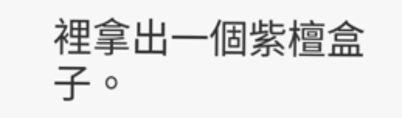裡拿出一個紫檀盒子。